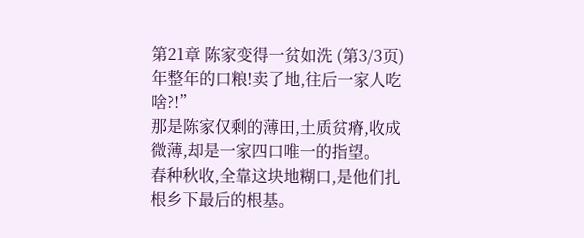第21章 陈家变得一贫如洗 (第3/3页)
年整年的口粮!卖了地,往后一家人吃啥?!”
那是陈家仅剩的薄田,土质贫瘠,收成微薄,却是一家四口唯一的指望。
春种秋收,全靠这块地糊口,是他们扎根乡下最后的根基。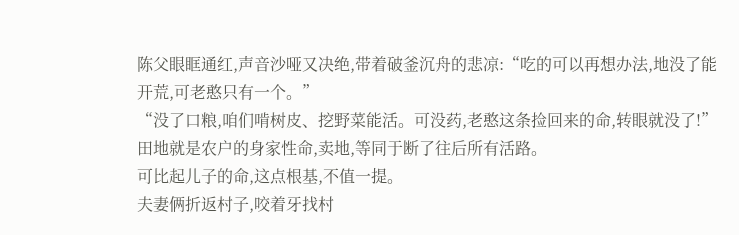陈父眼眶通红,声音沙哑又决绝,带着破釜沉舟的悲凉:“吃的可以再想办法,地没了能开荒,可老憨只有一个。”
“没了口粮,咱们啃树皮、挖野菜能活。可没药,老憨这条捡回来的命,转眼就没了!”
田地就是农户的身家性命,卖地,等同于断了往后所有活路。
可比起儿子的命,这点根基,不值一提。
夫妻俩折返村子,咬着牙找村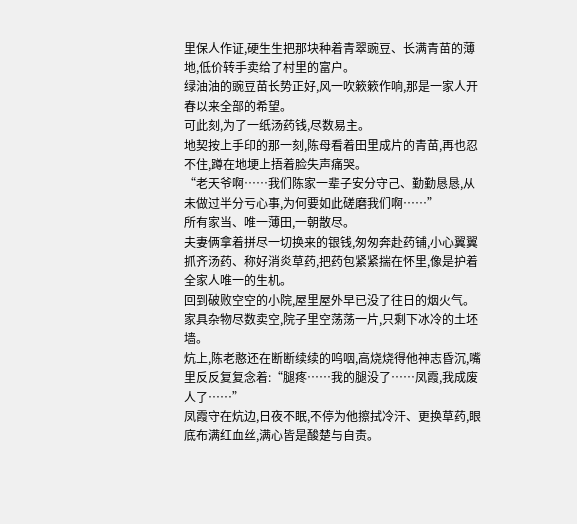里保人作证,硬生生把那块种着青翠豌豆、长满青苗的薄地,低价转手卖给了村里的富户。
绿油油的豌豆苗长势正好,风一吹簌簌作响,那是一家人开春以来全部的希望。
可此刻,为了一纸汤药钱,尽数易主。
地契按上手印的那一刻,陈母看着田里成片的青苗,再也忍不住,蹲在地埂上捂着脸失声痛哭。
“老天爷啊……我们陈家一辈子安分守己、勤勤恳恳,从未做过半分亏心事,为何要如此磋磨我们啊……”
所有家当、唯一薄田,一朝散尽。
夫妻俩拿着拼尽一切换来的银钱,匆匆奔赴药铺,小心翼翼抓齐汤药、称好消炎草药,把药包紧紧揣在怀里,像是护着全家人唯一的生机。
回到破败空空的小院,屋里屋外早已没了往日的烟火气。
家具杂物尽数卖空,院子里空荡荡一片,只剩下冰冷的土坯墙。
炕上,陈老憨还在断断续续的呜咽,高烧烧得他神志昏沉,嘴里反反复复念着:“腿疼……我的腿没了……凤霞,我成废人了……”
凤霞守在炕边,日夜不眠,不停为他擦拭冷汗、更换草药,眼底布满红血丝,满心皆是酸楚与自责。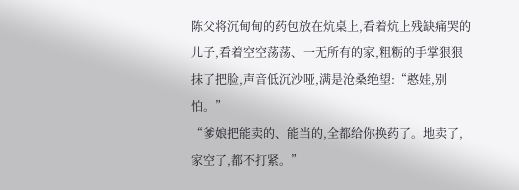陈父将沉甸甸的药包放在炕桌上,看着炕上残缺痛哭的儿子,看着空空荡荡、一无所有的家,粗粝的手掌狠狠抹了把脸,声音低沉沙哑,满是沧桑绝望:“憨娃,别怕。”
“爹娘把能卖的、能当的,全都给你换药了。地卖了,家空了,都不打紧。”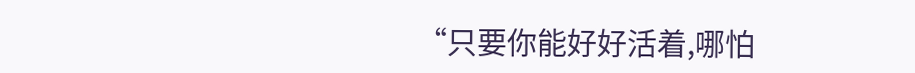“只要你能好好活着,哪怕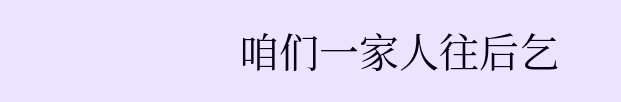咱们一家人往后乞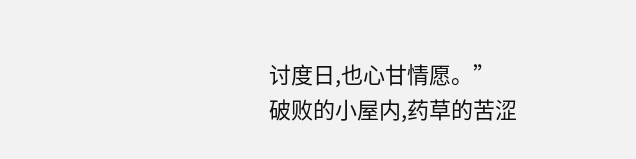讨度日,也心甘情愿。”
破败的小屋内,药草的苦涩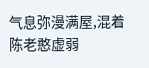气息弥漫满屋,混着陈老憨虚弱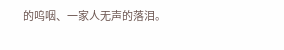的呜咽、一家人无声的落泪。